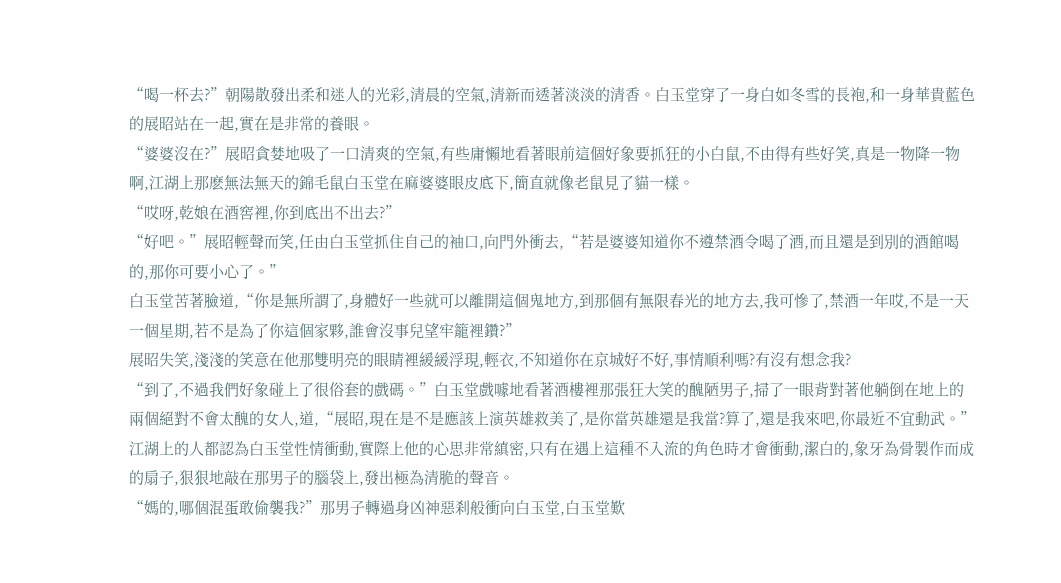“喝一杯去?”朝陽散發出柔和迷人的光彩,清晨的空氣,清新而透著淡淡的清香。白玉堂穿了一身白如冬雪的長袍,和一身華貴藍色的展昭站在一起,實在是非常的養眼。
“婆婆沒在?”展昭貪婪地吸了一口清爽的空氣,有些庸懶地看著眼前這個好象要抓狂的小白鼠,不由得有些好笑,真是一物降一物啊,江湖上那麽無法無天的錦毛鼠白玉堂在麻婆婆眼皮底下,簡直就像老鼠見了貓一樣。
“哎呀,乾娘在酒窖裡,你到底出不出去?”
“好吧。”展昭輕聲而笑,任由白玉堂抓住自己的袖口,向門外衝去,“若是婆婆知道你不遵禁酒令喝了酒,而且還是到別的酒館喝的,那你可要小心了。”
白玉堂苦著臉道,“你是無所謂了,身體好一些就可以離開這個鬼地方,到那個有無限春光的地方去,我可慘了,禁酒一年哎,不是一天一個星期,若不是為了你這個家夥,誰會沒事兒望牢籠裡鑽?”
展昭失笑,淺淺的笑意在他那雙明亮的眼睛裡緩緩浮現,輕衣,不知道你在京城好不好,事情順利嗎?有沒有想念我?
“到了,不過我們好象碰上了很俗套的戲碼。”白玉堂戲噱地看著酒樓裡那張狂大笑的醜陋男子,掃了一眼背對著他躺倒在地上的兩個絕對不會太醜的女人,道,“展昭,現在是不是應該上演英雄救美了,是你當英雄還是我當?算了,還是我來吧,你最近不宜動武。”
江湖上的人都認為白玉堂性情衝動,實際上他的心思非常縝密,只有在遇上這種不入流的角色時才會衝動,潔白的,象牙為骨製作而成的扇子,狠狠地敲在那男子的腦袋上,發出極為清脆的聲音。
“媽的,哪個混蛋敢偷襲我?”那男子轉過身凶神惡刹般衝向白玉堂,白玉堂歎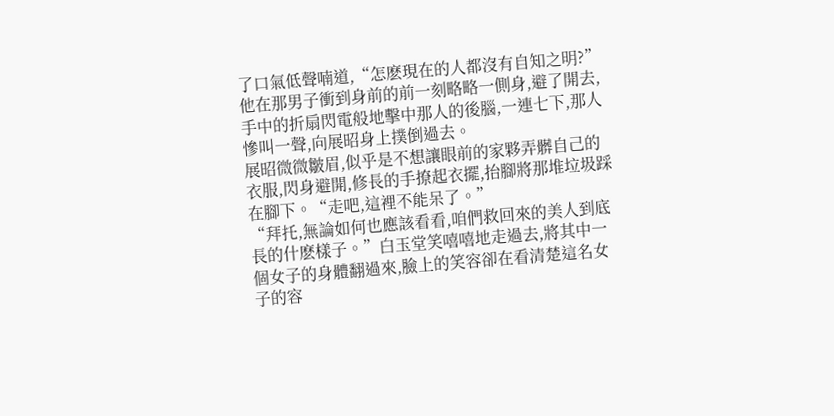了口氣低聲喃道,“怎麽現在的人都沒有自知之明?”他在那男子衝到身前的前一刻略略一側身,避了開去,手中的折扇閃電般地擊中那人的後腦,一連七下,那人慘叫一聲,向展昭身上撲倒過去。
展昭微微皺眉,似乎是不想讓眼前的家夥弄髒自己的衣服,閃身避開,修長的手撩起衣擺,抬腳將那堆垃圾踩在腳下。“走吧,這裡不能呆了。”
“拜托,無論如何也應該看看,咱們救回來的美人到底長的什麽樣子。”白玉堂笑嘻嘻地走過去,將其中一個女子的身體翻過來,臉上的笑容卻在看清楚這名女子的容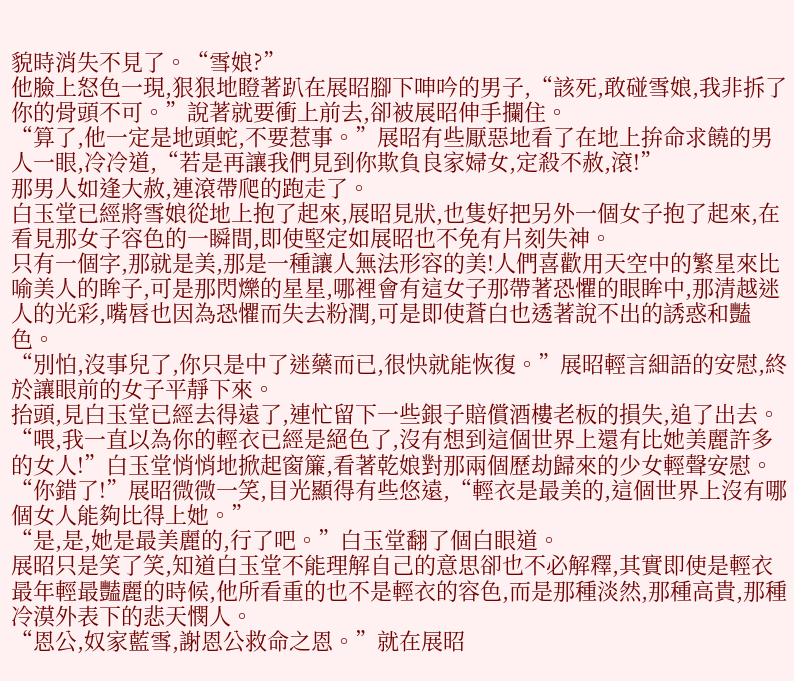貌時消失不見了。“雪娘?”
他臉上怒色一現,狠狠地瞪著趴在展昭腳下呻吟的男子,“該死,敢碰雪娘,我非拆了你的骨頭不可。”說著就要衝上前去,卻被展昭伸手攔住。
“算了,他一定是地頭蛇,不要惹事。”展昭有些厭惡地看了在地上拚命求饒的男人一眼,冷冷道,“若是再讓我們見到你欺負良家婦女,定殺不赦,滾!”
那男人如逢大赦,連滾帶爬的跑走了。
白玉堂已經將雪娘從地上抱了起來,展昭見狀,也隻好把另外一個女子抱了起來,在看見那女子容色的一瞬間,即使堅定如展昭也不免有片刻失神。
只有一個字,那就是美,那是一種讓人無法形容的美!人們喜歡用天空中的繁星來比喻美人的眸子,可是那閃爍的星星,哪裡會有這女子那帶著恐懼的眼眸中,那清越迷人的光彩,嘴唇也因為恐懼而失去粉潤,可是即使蒼白也透著說不出的誘惑和豔色。
“別怕,沒事兒了,你只是中了迷藥而已,很快就能恢復。”展昭輕言細語的安慰,終於讓眼前的女子平靜下來。
抬頭,見白玉堂已經去得遠了,連忙留下一些銀子賠償酒樓老板的損失,追了出去。
“喂,我一直以為你的輕衣已經是絕色了,沒有想到這個世界上還有比她美麗許多的女人!”白玉堂悄悄地掀起窗簾,看著乾娘對那兩個歷劫歸來的少女輕聲安慰。
“你錯了!”展昭微微一笑,目光顯得有些悠遠,“輕衣是最美的,這個世界上沒有哪個女人能夠比得上她。”
“是,是,她是最美麗的,行了吧。”白玉堂翻了個白眼道。
展昭只是笑了笑,知道白玉堂不能理解自己的意思卻也不必解釋,其實即使是輕衣最年輕最豔麗的時候,他所看重的也不是輕衣的容色,而是那種淡然,那種高貴,那種冷漠外表下的悲天憫人。
“恩公,奴家藍雪,謝恩公救命之恩。”就在展昭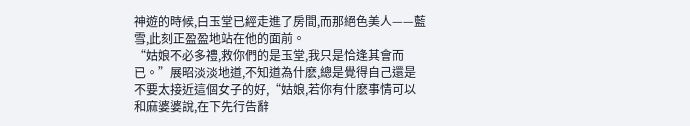神遊的時候,白玉堂已經走進了房間,而那絕色美人——藍雪,此刻正盈盈地站在他的面前。
“姑娘不必多禮,救你們的是玉堂,我只是恰逢其會而已。”展昭淡淡地道,不知道為什麽,總是覺得自己還是不要太接近這個女子的好,“姑娘,若你有什麽事情可以和麻婆婆說,在下先行告辭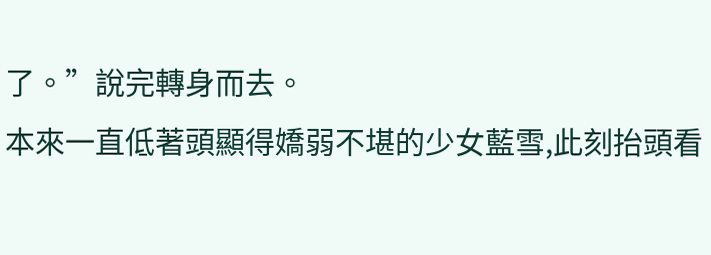了。”說完轉身而去。
本來一直低著頭顯得嬌弱不堪的少女藍雪,此刻抬頭看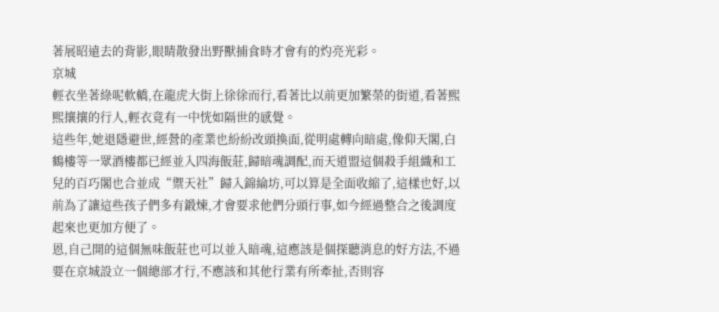著展昭遠去的背影,眼睛散發出野獸捕食時才會有的灼亮光彩。
京城
輕衣坐著綠呢軟轎,在龍虎大街上徐徐而行,看著比以前更加繁榮的街道,看著熙熙攘攘的行人,輕衣竟有一中恍如隔世的感覺。
這些年,她退隱避世,經營的產業也紛紛改頭換面,從明處轉向暗處,像仰天閣,白鶴樓等一眾酒樓都已經並入四海飯莊,歸暗魂調配,而天道盟這個殺手組織和工兒的百巧閣也合並成“禦天社”歸入錦綸坊,可以算是全面收縮了,這樣也好,以前為了讓這些孩子們多有鍛煉,才會要求他們分頭行事,如今經過整合之後調度起來也更加方便了。
恩,自己開的這個無味飯莊也可以並入暗魂,這應該是個探聽消息的好方法,不過要在京城設立一個總部才行,不應該和其他行業有所牽扯,否則容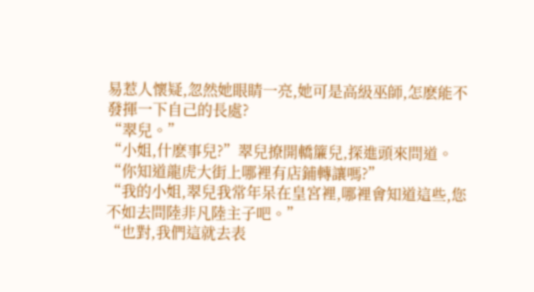易惹人懷疑,忽然她眼睛一亮,她可是高級巫師,怎麽能不發揮一下自己的長處?
“翠兒。”
“小姐,什麽事兒?”翠兒撩開轎簾兒,探進頭來問道。
“你知道龍虎大街上哪裡有店鋪轉讓嗎?”
“我的小姐,翠兒我常年呆在皇宮裡,哪裡會知道這些,您不如去問陸非凡陸主子吧。”
“也對,我們這就去表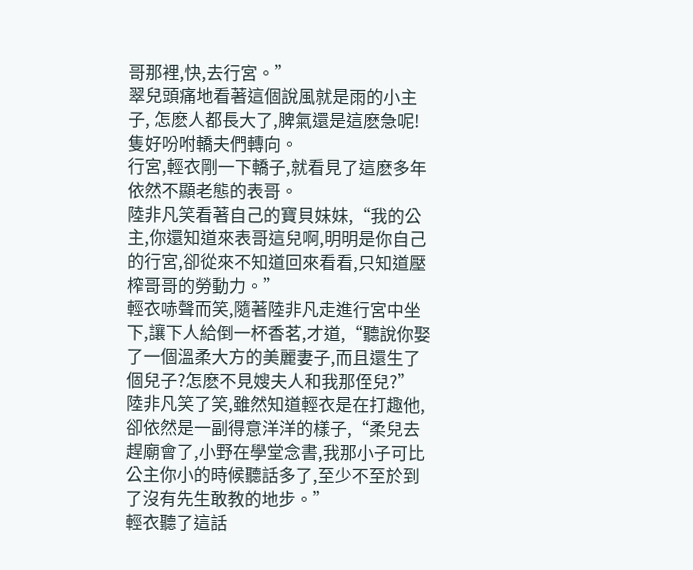哥那裡,快,去行宮。”
翠兒頭痛地看著這個說風就是雨的小主子, 怎麽人都長大了,脾氣還是這麽急呢!隻好吩咐轎夫們轉向。
行宮,輕衣剛一下轎子,就看見了這麽多年依然不顯老態的表哥。
陸非凡笑看著自己的寶貝妹妹,“我的公主,你還知道來表哥這兒啊,明明是你自己的行宮,卻從來不知道回來看看,只知道壓榨哥哥的勞動力。”
輕衣哧聲而笑,隨著陸非凡走進行宮中坐下,讓下人給倒一杯香茗,才道,“聽說你娶了一個溫柔大方的美麗妻子,而且還生了個兒子?怎麽不見嫂夫人和我那侄兒?”
陸非凡笑了笑,雖然知道輕衣是在打趣他,卻依然是一副得意洋洋的樣子,“柔兒去趕廟會了,小野在學堂念書,我那小子可比公主你小的時候聽話多了,至少不至於到了沒有先生敢教的地步。”
輕衣聽了這話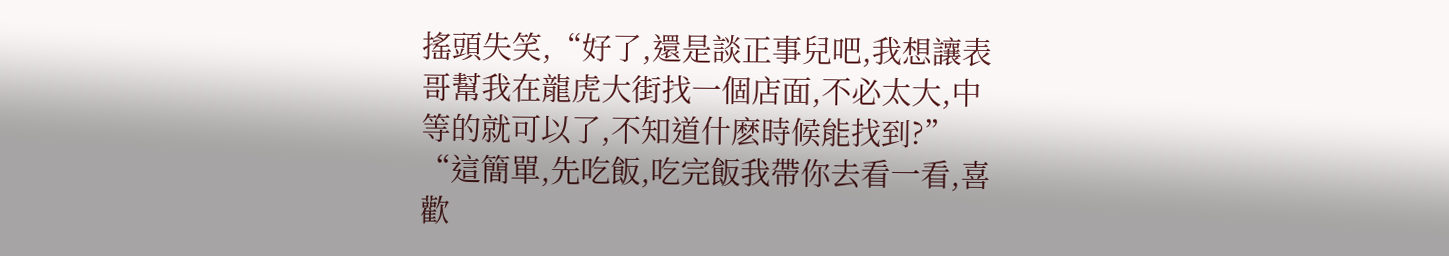搖頭失笑,“好了,還是談正事兒吧,我想讓表哥幫我在龍虎大街找一個店面,不必太大,中等的就可以了,不知道什麽時候能找到?”
“這簡單,先吃飯,吃完飯我帶你去看一看,喜歡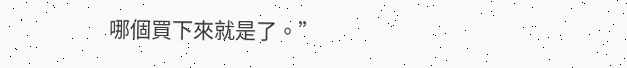哪個買下來就是了。”